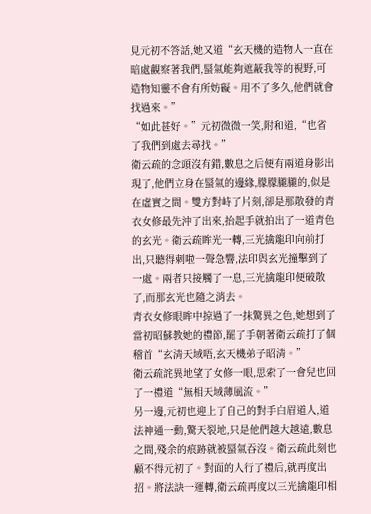見元初不答話,她又道“玄天機的造物人一直在暗處觀察著我們,蜃氣能夠遮蔽我等的視野,可造物知靈不會有所妨礙。用不了多久,他們就會找過來。”
“如此甚好。”元初微微一笑,附和道,“也省了我們到處去尋找。”
衛云疏的念頭沒有錯,數息之后便有兩道身影出現了,他們立身在蜃氣的邊緣,朦朦朧朧的,似是在虛實之間。雙方對峙了片刻,卻是那散發的青衣女修最先沖了出來,抬起手就拍出了一道青色的玄光。衛云疏眸光一轉,三光擒龍印向前打出,只聽得刺啦一聲急響,法印與玄光撞擊到了一處。兩者只接觸了一息,三光擒龍印便破散了,而那玄光也隨之消去。
青衣女修眼眸中掠過了一抹驚異之色,她想到了當初昭蘇教她的禮節,罷了手朝著衛云疏打了個稽首“玄清天域唔,玄天機弟子昭清。”
衛云疏詫異地望了女修一眼,思索了一會兒也回了一禮道“無相天域薄風流。”
另一邊,元初也迎上了自己的對手白眉道人,道法神通一動,驚天裂地,只是他們越大越遠,數息之間,殘余的痕跡就被蜃氣吞沒。衛云疏此刻也顧不得元初了。對面的人行了禮后,就再度出招。將法訣一運轉,衛云疏再度以三光擒龍印相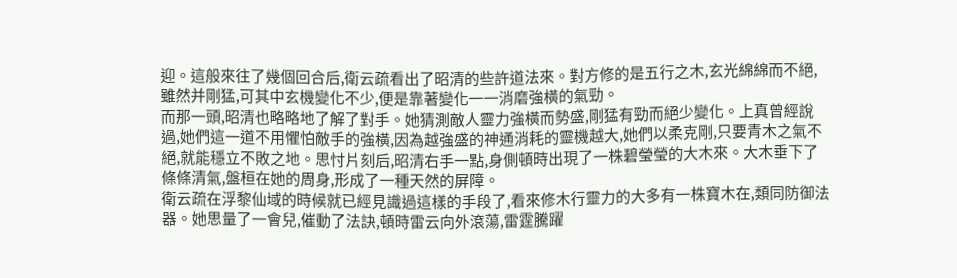迎。這般來往了幾個回合后,衛云疏看出了昭清的些許道法來。對方修的是五行之木,玄光綿綿而不絕,雖然并剛猛,可其中玄機變化不少,便是靠著變化一一消磨強橫的氣勁。
而那一頭,昭清也略略地了解了對手。她猜測敵人靈力強橫而勢盛,剛猛有勁而絕少變化。上真曾經說過,她們這一道不用懼怕敵手的強橫,因為越強盛的神通消耗的靈機越大,她們以柔克剛,只要青木之氣不絕,就能穩立不敗之地。思忖片刻后,昭清右手一點,身側頓時出現了一株碧瑩瑩的大木來。大木垂下了條條清氣,盤桓在她的周身,形成了一種天然的屏障。
衛云疏在浮黎仙域的時候就已經見識過這樣的手段了,看來修木行靈力的大多有一株寶木在,類同防御法器。她思量了一會兒,催動了法訣,頓時雷云向外滾蕩,雷霆騰躍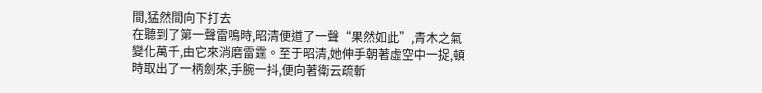間,猛然間向下打去
在聽到了第一聲雷鳴時,昭清便道了一聲“果然如此”,青木之氣變化萬千,由它來消磨雷霆。至于昭清,她伸手朝著虛空中一捉,頓時取出了一柄劍來,手腕一抖,便向著衛云疏斬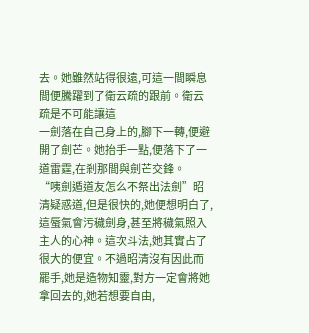去。她雖然站得很遠,可這一間瞬息間便騰躍到了衛云疏的跟前。衛云疏是不可能讓這
一劍落在自己身上的,腳下一轉,便避開了劍芒。她抬手一點,便落下了一道雷霆,在剎那間與劍芒交鋒。
“咦劍遁道友怎么不祭出法劍”昭清疑惑道,但是很快的,她便想明白了,這蜃氣會污穢劍身,甚至將穢氣照入主人的心神。這次斗法,她其實占了很大的便宜。不過昭清沒有因此而罷手,她是造物知靈,對方一定會將她拿回去的,她若想要自由,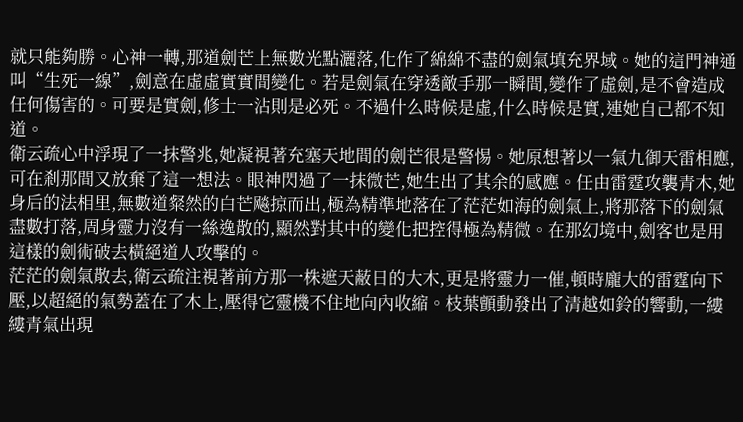就只能夠勝。心神一轉,那道劍芒上無數光點灑落,化作了綿綿不盡的劍氣填充界域。她的這門神通叫“生死一線”,劍意在虛虛實實間變化。若是劍氣在穿透敵手那一瞬間,變作了虛劍,是不會造成任何傷害的。可要是實劍,修士一沾則是必死。不過什么時候是虛,什么時候是實,連她自己都不知道。
衛云疏心中浮現了一抹警兆,她凝視著充塞天地間的劍芒很是警惕。她原想著以一氣九御天雷相應,可在剎那間又放棄了這一想法。眼神閃過了一抹微芒,她生出了其余的感應。任由雷霆攻襲青木,她身后的法相里,無數道粲然的白芒飚掠而出,極為精準地落在了茫茫如海的劍氣上,將那落下的劍氣盡數打落,周身靈力沒有一絲逸散的,顯然對其中的變化把控得極為精微。在那幻境中,劍客也是用這樣的劍術破去橫絕道人攻擊的。
茫茫的劍氣散去,衛云疏注視著前方那一株遮天蔽日的大木,更是將靈力一催,頓時龐大的雷霆向下壓,以超絕的氣勢蓋在了木上,壓得它靈機不住地向內收縮。枝葉顫動發出了清越如鈴的響動,一縷縷青氣出現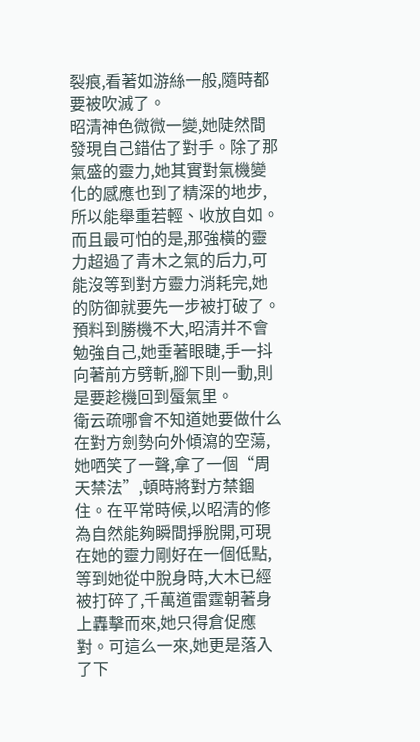裂痕,看著如游絲一般,隨時都要被吹滅了。
昭清神色微微一變,她陡然間發現自己錯估了對手。除了那氣盛的靈力,她其實對氣機變化的感應也到了精深的地步,所以能舉重若輕、收放自如。而且最可怕的是,那強橫的靈力超過了青木之氣的后力,可能沒等到對方靈力消耗完,她的防御就要先一步被打破了。預料到勝機不大,昭清并不會勉強自己,她垂著眼睫,手一抖向著前方劈斬,腳下則一動,則是要趁機回到蜃氣里。
衛云疏哪會不知道她要做什么在對方劍勢向外傾瀉的空蕩,她哂笑了一聲,拿了一個“周天禁法”,頓時將對方禁錮住。在平常時候,以昭清的修為自然能夠瞬間掙脫開,可現在她的靈力剛好在一個低點,等到她從中脫身時,大木已經被打碎了,千萬道雷霆朝著身上轟擊而來,她只得倉促應對。可這么一來,她更是落入了下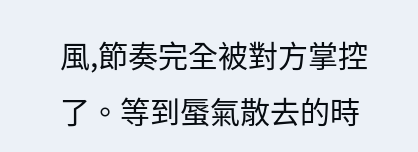風,節奏完全被對方掌控了。等到蜃氣散去的時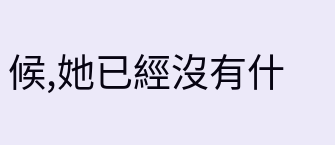候,她已經沒有什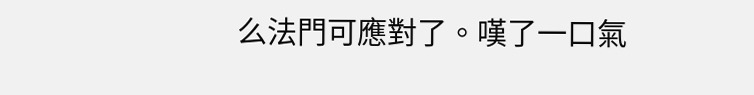么法門可應對了。嘆了一口氣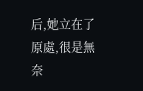后,她立在了原處,很是無奈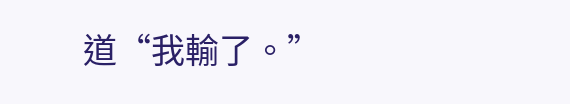道“我輸了。”